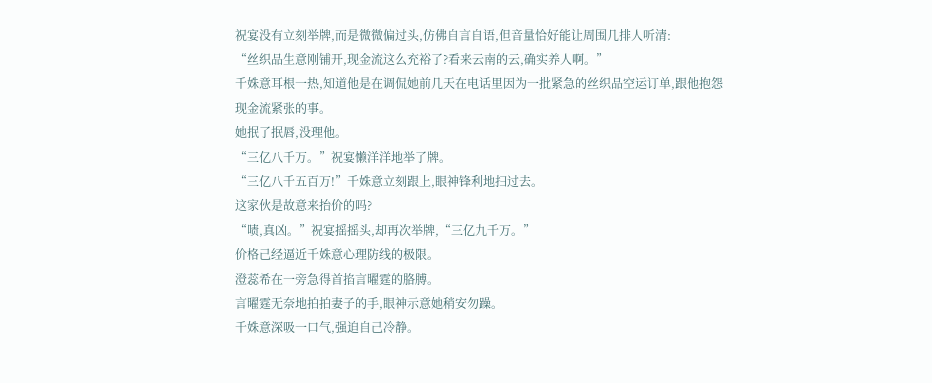祝宴没有立刻举牌,而是微微偏过头,仿佛自言自语,但音量恰好能让周围几排人听清:
“丝织品生意刚铺开,现金流这么充裕了?看来云南的云,确实养人啊。”
千姝意耳根一热,知道他是在调侃她前几天在电话里因为一批紧急的丝织品空运订单,跟他抱怨现金流紧张的事。
她抿了抿唇,没理他。
“三亿八千万。”祝宴懒洋洋地举了牌。
“三亿八千五百万!”千姝意立刻跟上,眼神锋利地扫过去。
这家伙是故意来抬价的吗?
“啧,真凶。”祝宴摇摇头,却再次举牌,“三亿九千万。”
价格己经逼近千姝意心理防线的极限。
澄蕊希在一旁急得首掐言曜霆的胳膊。
言曜霆无奈地拍拍妻子的手,眼神示意她稍安勿躁。
千姝意深吸一口气,强迫自己冷静。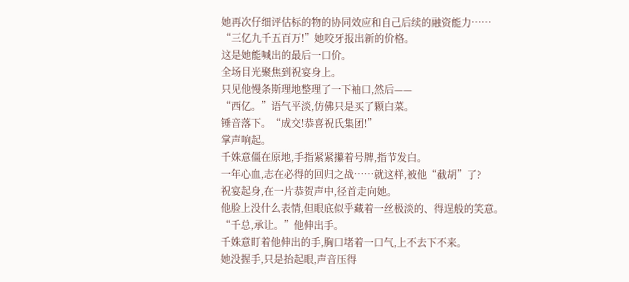她再次仔细评估标的物的协同效应和自己后续的融资能力……
“三亿九千五百万!”她咬牙报出新的价格。
这是她能喊出的最后一口价。
全场目光聚焦到祝宴身上。
只见他慢条斯理地整理了一下袖口,然后——
“西亿。”语气平淡,仿佛只是买了颗白菜。
锤音落下。“成交!恭喜祝氏集团!”
掌声响起。
千姝意僵在原地,手指紧紧攥着号牌,指节发白。
一年心血,志在必得的回归之战……就这样,被他“截胡”了?
祝宴起身,在一片恭贺声中,径首走向她。
他脸上没什么表情,但眼底似乎藏着一丝极淡的、得逞般的笑意。
“千总,承让。”他伸出手。
千姝意盯着他伸出的手,胸口堵着一口气,上不去下不来。
她没握手,只是抬起眼,声音压得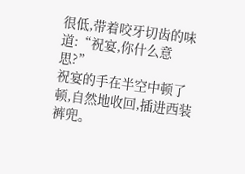很低,带着咬牙切齿的味道:“祝宴,你什么意思?”
祝宴的手在半空中顿了顿,自然地收回,插进西装裤兜。